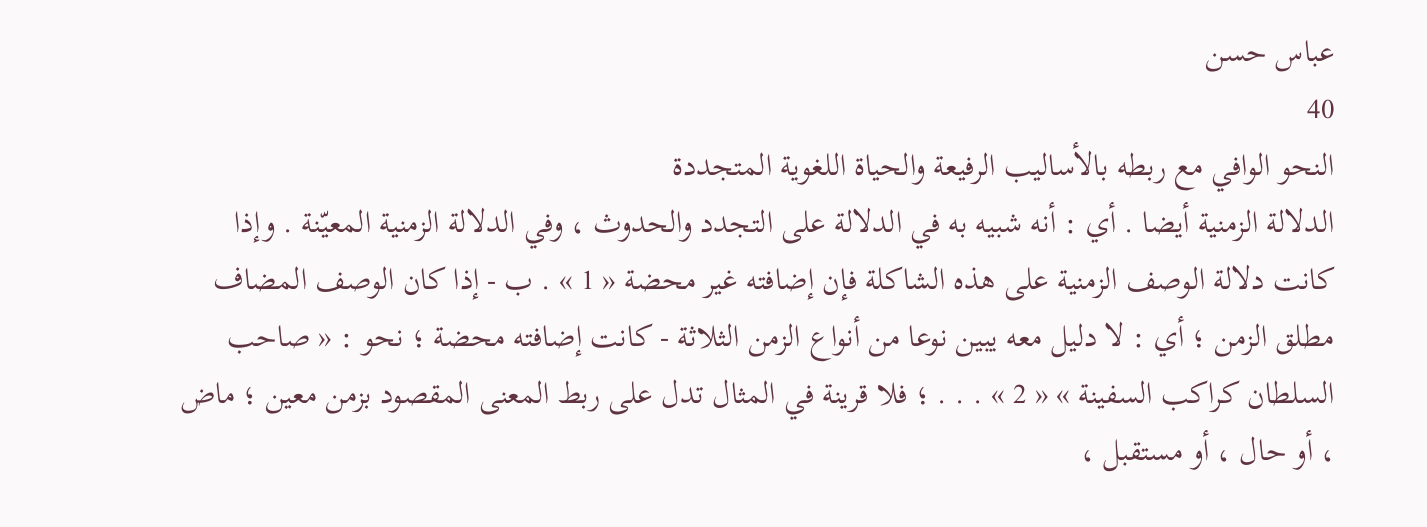عباس حسن
40
النحو الوافي مع ربطه بالأساليب الرفيعة والحياة اللغوية المتجددة
الدلالة الزمنية أيضا . أي : أنه شبيه به في الدلالة على التجدد والحدوث ، وفي الدلالة الزمنية المعيّنة . وإذا كانت دلالة الوصف الزمنية على هذه الشاكلة فإن إضافته غير محضة « 1 » . ب - إذا كان الوصف المضاف مطلق الزمن ؛ أي : لا دليل معه يبين نوعا من أنواع الزمن الثلاثة - كانت إضافته محضة ؛ نحو : « صاحب السلطان كراكب السفينة » « 2 » . . . ؛ فلا قرينة في المثال تدل على ربط المعنى المقصود بزمن معين ؛ ماض ، أو حال ، أو مستقبل ،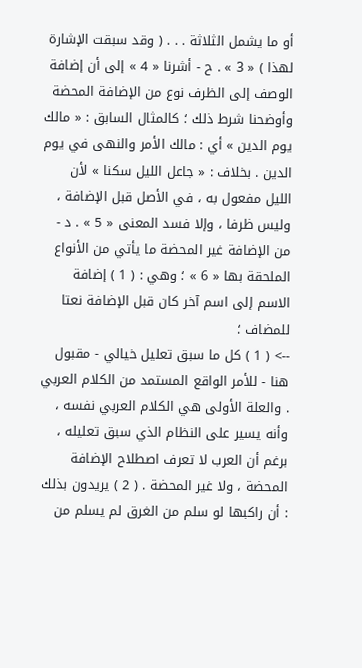أو ما يشمل الثلاثة . . . ( وقد سبقت الإشارة لهذا ) « 3 » . ح - أشرنا « 4 » إلى أن إضافة الوصف إلى الظرف نوع من الإضافة المحضة وأوضحنا شرط ذلك ؛ كالمثال السابق : « مالك يوم الدين » أي : مالك الأمر والنهى في يوم الدين . بخلاف : « جاعل الليل سكنا » لأن الليل مفعول به ، في الأصل قبل الإضافة ، وليس ظرفا ، وإلا فسد المعنى « 5 » . د - من الإضافة غير المحضة ما يأتي من الأنواع الملحقة بها « 6 » ؛ وهي : ( 1 ) إضافة الاسم إلى اسم آخر كان قبل الإضافة نعتا للمضاف ؛
--> ( 1 ) كل ما سبق تعليل خيالي - مقبول هنا - للأمر الواقع المستمد من الكلام العربي . والعلة الأولى هي الكلام العربي نفسه ، وأنه يسير على النظام الذي سبق تعليله ، برغم أن العرب لا تعرف اصطلاح الإضافة المحضة ، ولا غير المحضة . ( 2 ) يريدون بذلك : أن راكبها لو سلم من الغرق لم يسلم من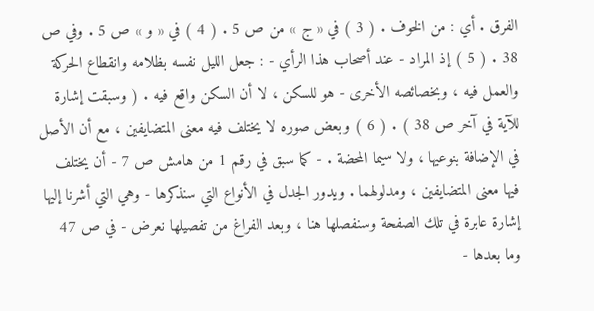الفرق . أي : من الخوف . ( 3 ) في « ج » من ص 5 . ( 4 ) في « و » ص 5 . وفي ص 38 . ( 5 ) إذ المراد - عند أصحاب هذا الرأي - : جعل الليل نفسه بظلامه وانقطاع الحركة والعمل فيه ، وبخصائصه الأخرى - هو للسكن ، لا أن السكن واقع فيه . ( وسبقت إشارة للآية في آخر ص 38 ) . ( 6 ) وبعض صوره لا يختلف فيه معنى المتضايفين ، مع أن الأصل في الإضافة بنوعيها ، ولا سيما المحضة . - كما سبق في رقم 1 من هامش ص 7 - أن يختلف فيها معنى المتضايفين ، ومدلولهما . ويدور الجدل في الأنواع التي سنذكرها - وهي التي أشرنا إليها إشارة عابرة في تلك الصفحة وسنفصلها هنا ، وبعد الفراغ من تفصيلها نعرض - في ص 47 وما بعدها -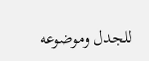للجدل وموضوعه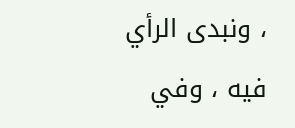، ونبدى الرأي فيه ، وفي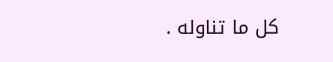كل ما تناوله .